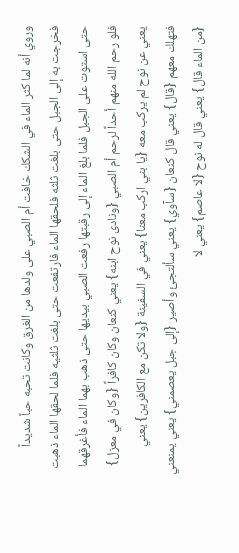وروي أنه لما كثر الماء في الشكك خافت أم الصبي على ولدها من الغرق وكانت تحبه حباً شديداً فخرجت به إلى الجبل حتى بلغت ثلثه فلحقها الماء فارتفعت حتى بلغت ثلثيه فلما لحقها الماء ذهبت حتى استوت على الجبل فلما بلغ الماء إلى رقبتها رفعت الصبي بيديها حتى ذهب بهما الماء فأغرقهما فلو رحم الله منهم أحداً لرحم أم الصبي {ونادى نوح ابنه} يعني كنعان وكان كافراً {وكان في معزل} يعني عن نوح لم يركب معه {يا بني اركب معنا} يعني في السفينة {ولا تكن مع الكافرين} يعني فتهلك معهم {قال} يعني قال كنعان {سآوي} يعني سألتجئ وأصير {إلى جبل يعصمني} يعني يمنعني {من الماء قال} يعني قال له نوح {لا عاصم} يعني لا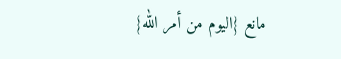مانع {اليوم من أمر الله}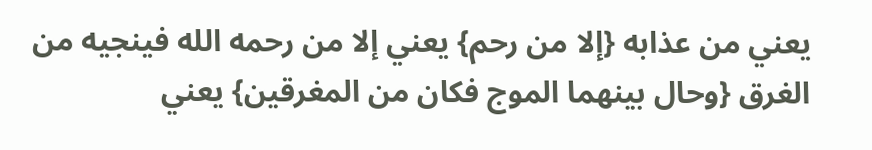يعني من عذابه {إلا من رحم} يعني إلا من رحمه الله فينجيه من الغرق {وحال بينهما الموج فكان من المغرقين} يعني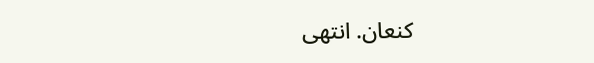كنعان. انتهى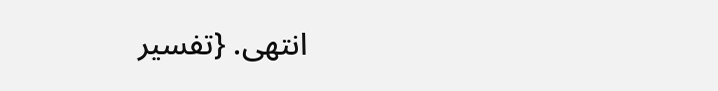انتهى. {تفسير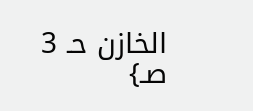الخازن حـ 3 صـ}